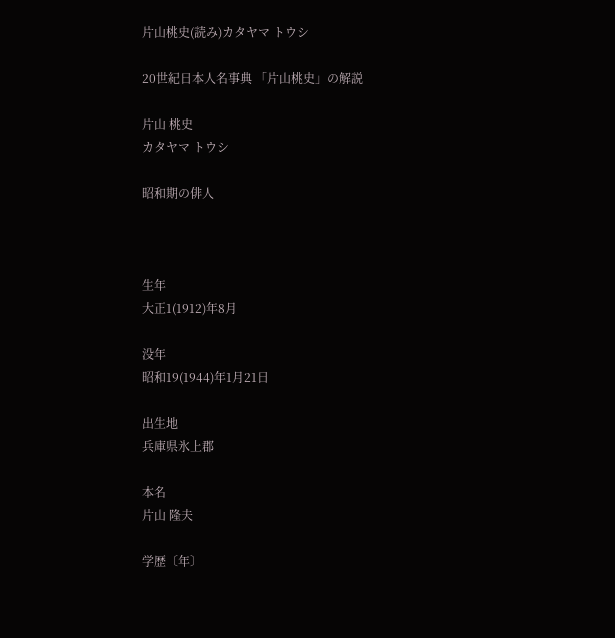片山桃史(読み)カタヤマ トウシ

20世紀日本人名事典 「片山桃史」の解説

片山 桃史
カタヤマ トウシ

昭和期の俳人



生年
大正1(1912)年8月

没年
昭和19(1944)年1月21日

出生地
兵庫県氷上郡

本名
片山 隆夫

学歴〔年〕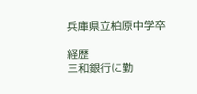兵庫県立柏原中学卒

経歴
三和銀行に勤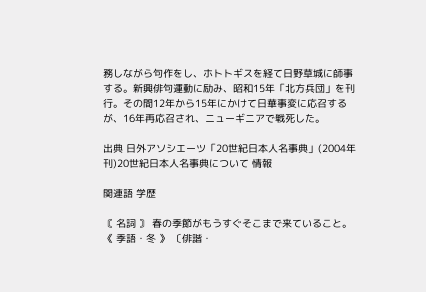務しながら句作をし、ホトトギスを経て日野草城に師事する。新興俳句運動に励み、昭和15年「北方兵団」を刊行。その間12年から15年にかけて日華事変に応召するが、16年再応召され、ニューギニアで戦死した。

出典 日外アソシエーツ「20世紀日本人名事典」(2004年刊)20世紀日本人名事典について 情報

関連語 学歴

〘 名詞 〙 春の季節がもうすぐそこまで来ていること。《 季語・冬 》 〔俳諧・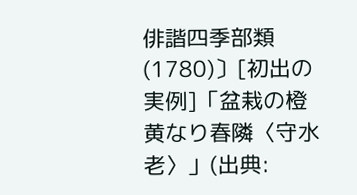俳諧四季部類(1780)〕[初出の実例]「盆栽の橙黄なり春隣〈守水老〉」(出典: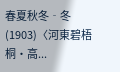春夏秋冬‐冬(1903)〈河東碧梧桐・高...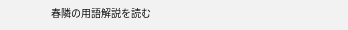春隣の用語解説を読む